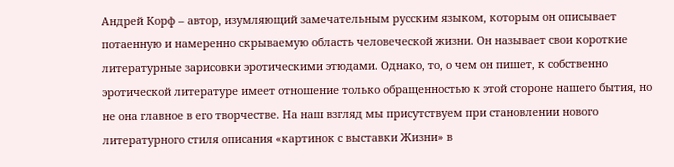Андрей Корф – автор, изумляющий замечательным русским языком, которым он описывает потаенную и намеренно скрываемую область человеческой жизни. Он называет свои короткие литературные зарисовки эротическими этюдами. Однако, то, о чем он пишет, к собственно эротической литературе имеет отношение только обращенностью к этой стороне нашего бытия, но не она главное в его творчестве. На наш взгляд мы присутствуем при становлении нового литературного стиля описания «картинок с выставки Жизни» в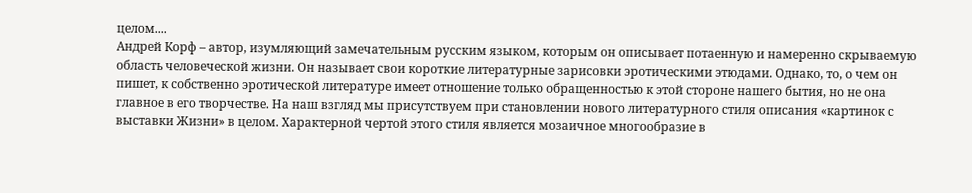целом....
Андрей Корф – автор, изумляющий замечательным русским языком, которым он описывает потаенную и намеренно скрываемую область человеческой жизни. Он называет свои короткие литературные зарисовки эротическими этюдами. Однако, то, о чем он пишет, к собственно эротической литературе имеет отношение только обращенностью к этой стороне нашего бытия, но не она главное в его творчестве. На наш взгляд мы присутствуем при становлении нового литературного стиля описания «картинок с выставки Жизни» в целом. Характерной чертой этого стиля является мозаичное многообразие в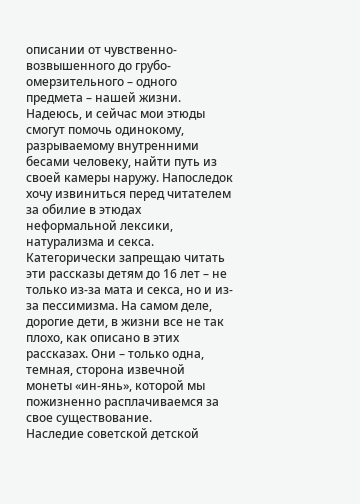описании от чувственно-возвышенного до грубо-омерзительного – одного предмета – нашей жизни. Надеюсь, и сейчас мои этюды смогут помочь одинокому, разрываемому внутренними бесами человеку, найти путь из своей камеры наружу. Напоследок хочу извиниться перед читателем за обилие в этюдах неформальной лексики, натурализма и секса. Категорически запрещаю читать эти рассказы детям до 16 лет – не только из-за мата и секса, но и из-за пессимизма. На самом деле, дорогие дети, в жизни все не так плохо, как описано в этих рассказах. Они – только одна, темная, сторона извечной монеты «ин-янь», которой мы пожизненно расплачиваемся за свое существование.
Наследие советской детской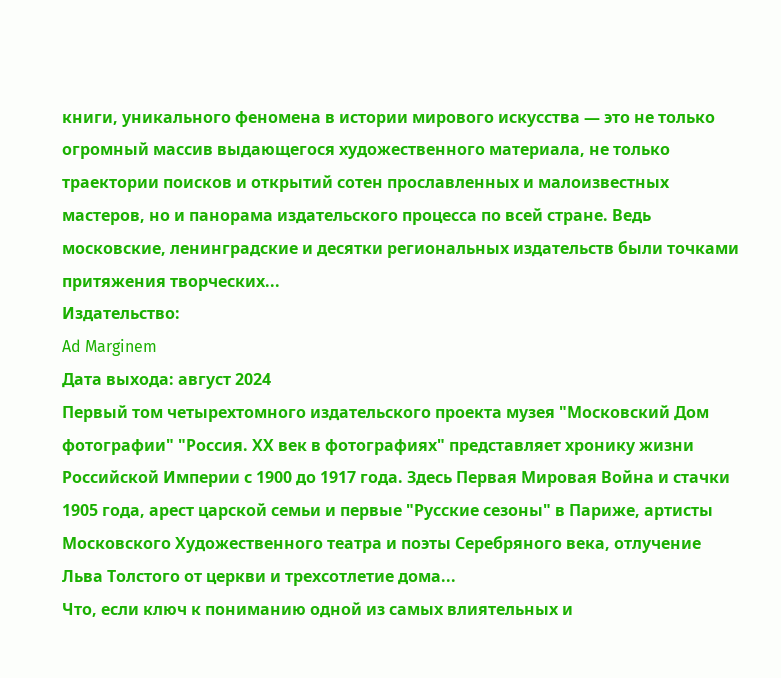книги, уникального феномена в истории мирового искусства — это не только огромный массив выдающегося художественного материала, не только траектории поисков и открытий сотен прославленных и малоизвестных мастеров, но и панорама издательского процесса по всей стране. Ведь московские, ленинградские и десятки региональных издательств были точками притяжения творческих...
Издательство:
Ad Marginem
Дата выхода: август 2024
Первый том четырехтомного издательского проекта музея "Московский Дом фотографии" "Россия. ХХ век в фотографиях" представляет хронику жизни Российской Империи с 1900 до 1917 года. Здесь Первая Мировая Война и стачки 1905 года, арест царской семьи и первые "Русские сезоны" в Париже, артисты Московского Художественного театра и поэты Серебряного века, отлучение Льва Толстого от церкви и трехсотлетие дома...
Что, если ключ к пониманию одной из самых влиятельных и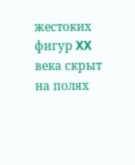жестоких фигур XX века скрыт на полях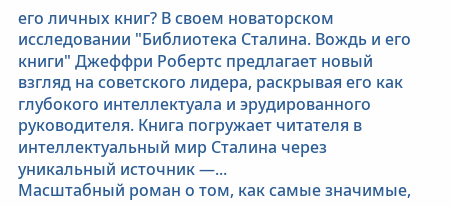его личных книг? В своем новаторском исследовании "Библиотека Сталина. Вождь и его книги" Джеффри Робертс предлагает новый взгляд на советского лидера, раскрывая его как глубокого интеллектуала и эрудированного руководителя. Книга погружает читателя в интеллектуальный мир Сталина через уникальный источник —...
Масштабный роман о том, как самые значимые,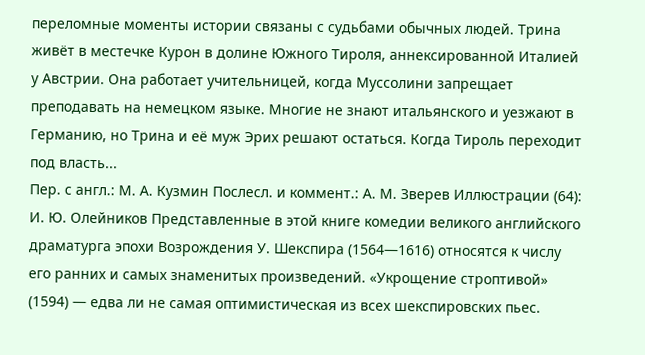переломные моменты истории связаны с судьбами обычных людей. Трина живёт в местечке Курон в долине Южного Тироля, аннексированной Италией у Австрии. Она работает учительницей, когда Муссолини запрещает преподавать на немецком языке. Многие не знают итальянского и уезжают в Германию, но Трина и её муж Эрих решают остаться. Когда Тироль переходит под власть...
Пер. с англ.: М. А. Кузмин Послесл. и коммент.: А. М. Зверев Иллюстрации (64): И. Ю. Олейников Представленные в этой книге комедии великого английского драматурга эпохи Возрождения У. Шекспира (1564—1616) относятся к числу его ранних и самых знаменитых произведений. «Укрощение строптивой» (1594) — едва ли не самая оптимистическая из всех шекспировских пьес.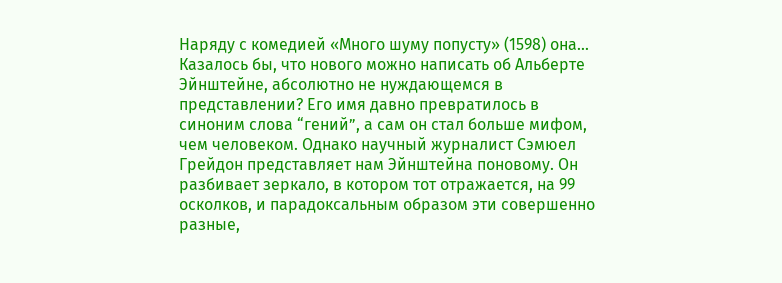Наряду с комедией «Много шуму попусту» (1598) она...
Казалось бы, что нового можно написать об Альберте Эйнштейне, абсолютно не нуждающемся в представлении? Его имя давно превратилось в синоним слова “гений”, а сам он стал больше мифом, чем человеком. Однако научный журналист Сэмюел Грейдон представляет нам Эйнштейна поновому. Он разбивает зеркало, в котором тот отражается, на 99 осколков, и парадоксальным образом эти совершенно разные,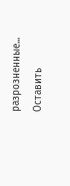разрозненные...
Оставить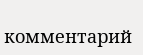комментарий